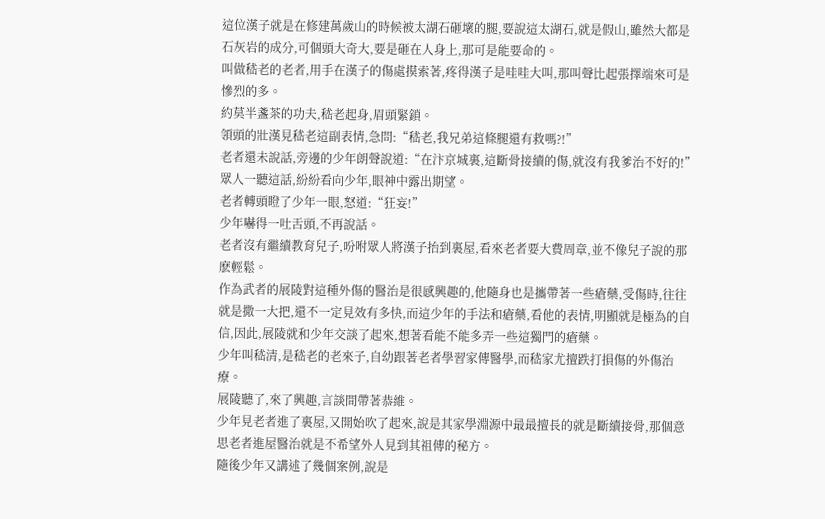這位漢子就是在修建萬歲山的時候被太湖石砸壞的腿,要說這太湖石,就是假山,雖然大都是石灰岩的成分,可個頭大奇大,要是砸在人身上,那可是能要命的。
叫做嵇老的老者,用手在漢子的傷處摸索著,疼得漢子是哇哇大叫,那叫聲比起張擇端來可是慘烈的多。
約莫半盞茶的功夫,嵇老起身,眉頭緊鎖。
領頭的壯漢見嵇老這副表情,急問:“嵇老,我兄弟這條腿還有救嗎?!”
老者還未說話,旁邊的少年朗聲說道:“在汴京城裏,這斷骨接續的傷,就沒有我爹治不好的!”
眾人一聽這話,紛紛看向少年,眼神中露出期望。
老者轉頭瞪了少年一眼,怒道:“狂妄!”
少年嚇得一吐舌頭,不再說話。
老者沒有繼續教育兒子,吩咐眾人將漢子抬到裏屋,看來老者要大費周章,並不像兒子說的那麽輕鬆。
作為武者的展陵對這種外傷的醫治是很感興趣的,他隨身也是攜帶著一些瘡藥,受傷時,往往就是撒一大把,還不一定見效有多快,而這少年的手法和瘡藥,看他的表情,明顯就是極為的自信,因此,展陵就和少年交談了起來,想著看能不能多弄一些這獨門的瘡藥。
少年叫嵇清,是嵇老的老來子,自幼跟著老者學習家傳醫學,而嵇家尤擅跌打損傷的外傷治療。
展陵聽了,來了興趣,言談間帶著恭維。
少年見老者進了裏屋,又開始吹了起來,說是其家學淵源中最最擅長的就是斷續接骨,那個意思老者進屋醫治就是不希望外人見到其祖傳的秘方。
隨後少年又講述了幾個案例,說是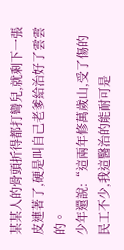某某人的骨頭折得都打彎兒,就剩下一張皮連著了,硬是叫自己老爹給治好了雲雲的。
少年還說:“這兩年修萬歲山,受了傷的民工不少,我這醫治的能耐可是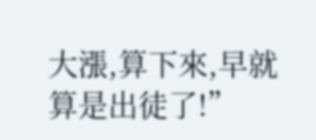大漲,算下來,早就算是出徒了!”